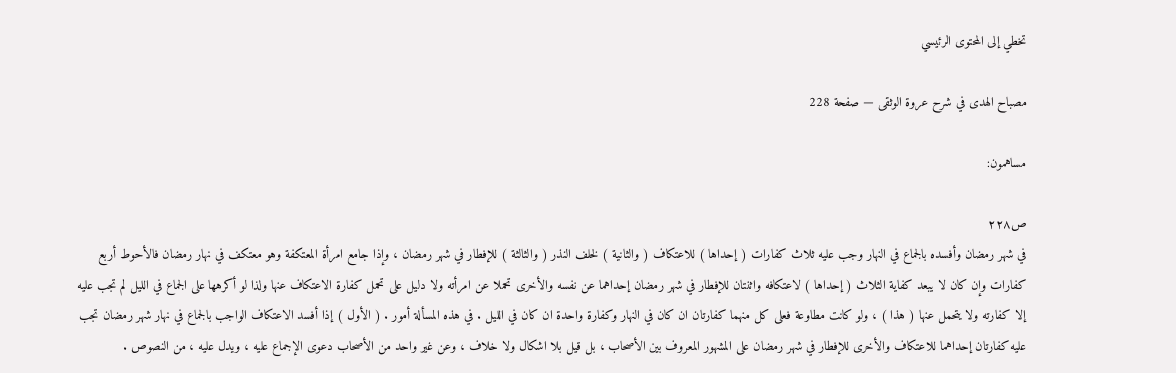تخطي إلى المحتوى الرئيسي

مصباح الهدى في شرح عروة الوثقى — صفحة 228

مساهمون:

ص٢٢٨
في شهر رمضان وأفسده بالجماع في النهار وجب عليه ثلاث كفارات ( إحداها ) للاعتكاف ( والثانية ) لخلف النذر ( والثالثة ) للإفطار في شهر رمضان ، وإذا جامع امرأة المعتكفة وهو معتكف في نهار رمضان فالأحوط أربع كفارات وإن كان لا يبعد كفاية الثلاث ( إحداها ) لاعتكافه واثنتان للإفطار في شهر رمضان إحداهما عن نفسه والأخرى تحملا عن امرأته ولا دليل على تحمل كفارة الاعتكاف عنها ولذا لو أكرهها على الجماع في الليل لم تجب عليه إلا كفارته ولا يتحمل عنها ( هذا ) ، ولو كانت مطاوعة فعلى كل منهما كفارتان ان كان في النهار وكفارة واحدة ان كان في الليل . في هذه المسألة أمور . ( الأول ) إذا أفسد الاعتكاف الواجب بالجماع في نهار شهر رمضان تجب عليه كفارتان إحداهما للاعتكاف والأخرى للإفطار في شهر رمضان على المشهور المعروف بين الأصحاب ، بل قيل بلا اشكال ولا خلاف ، وعن غير واحد من الأصحاب دعوى الإجماع عليه ، ويدل عليه ، من النصوص .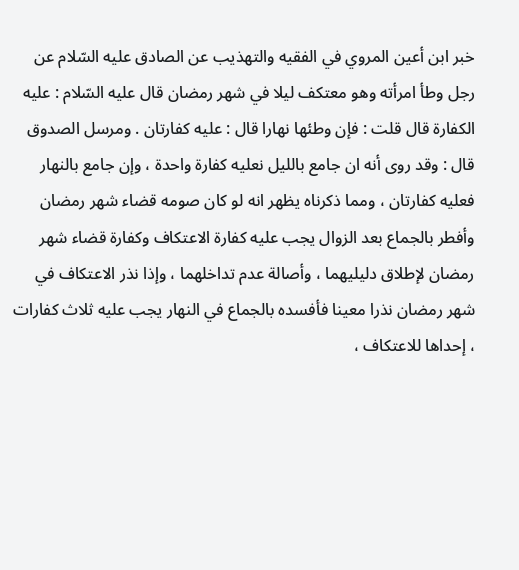خبر ابن أعين المروي في الفقيه والتهذيب عن الصادق عليه السّلام عن رجل وطأ امرأته وهو معتكف ليلا في شهر رمضان قال عليه السّلام : عليه الكفارة قال قلت : فإن وطئها نهارا قال : عليه كفارتان . ومرسل الصدوق قال : وقد روى أنه ان جامع بالليل نعليه كفارة واحدة ، وإن جامع بالنهار فعليه كفارتان ، ومما ذكرناه يظهر انه لو كان صومه قضاء شهر رمضان وأفطر بالجماع بعد الزوال يجب عليه كفارة الاعتكاف وكفارة قضاء شهر رمضان لإطلاق دليليهما ، وأصالة عدم تداخلهما ، وإذا نذر الاعتكاف في شهر رمضان نذرا معينا فأفسده بالجماع في النهار يجب عليه ثلاث كفارات ، إحداها للاعتكاف ،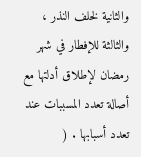والثانية لخلف النذر ، والثالثة للإفطار في شهر رمضان لإطلاق أدلتها مع أصالة تعدد المسببات عند تعدد أسبابها . (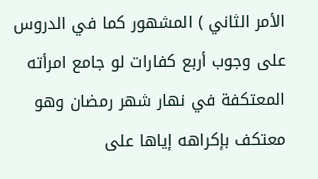الأمر الثاني ) المشهور كما في الدروس على وجوب أربع كفارات لو جامع امرأته المعتكفة في نهار شهر رمضان وهو معتكف بإكراهه إياها على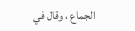الجماع ، وقال في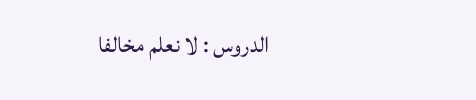الدروس : لا نعلم مخالفا